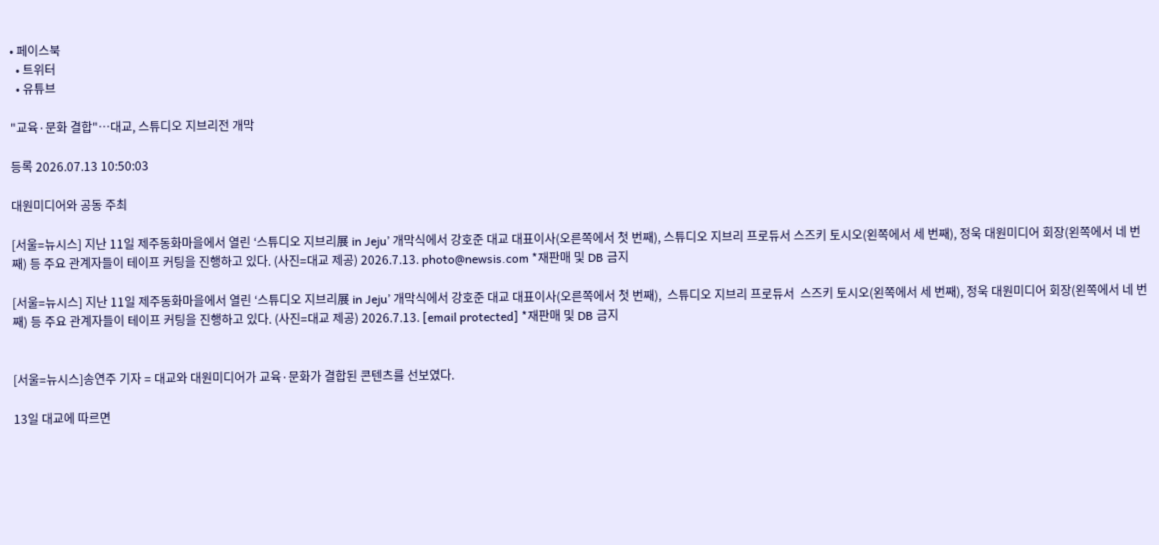• 페이스북
  • 트위터
  • 유튜브

"교육·문화 결합"…대교, 스튜디오 지브리전 개막

등록 2026.07.13 10:50:03

대원미디어와 공동 주최

[서울=뉴시스] 지난 11일 제주동화마을에서 열린 ‘스튜디오 지브리展 in Jeju’ 개막식에서 강호준 대교 대표이사(오른쪽에서 첫 번째), 스튜디오 지브리 프로듀서 스즈키 토시오(왼쪽에서 세 번째), 정욱 대원미디어 회장(왼쪽에서 네 번째) 등 주요 관계자들이 테이프 커팅을 진행하고 있다. (사진=대교 제공) 2026.7.13. photo@newsis.com *재판매 및 DB 금지

[서울=뉴시스] 지난 11일 제주동화마을에서 열린 ‘스튜디오 지브리展 in Jeju’ 개막식에서 강호준 대교 대표이사(오른쪽에서 첫 번째),  스튜디오 지브리 프로듀서  스즈키 토시오(왼쪽에서 세 번째), 정욱 대원미디어 회장(왼쪽에서 네 번째) 등 주요 관계자들이 테이프 커팅을 진행하고 있다. (사진=대교 제공) 2026.7.13. [email protected] *재판매 및 DB 금지


[서울=뉴시스]송연주 기자 = 대교와 대원미디어가 교육·문화가 결합된 콘텐츠를 선보였다.

13일 대교에 따르면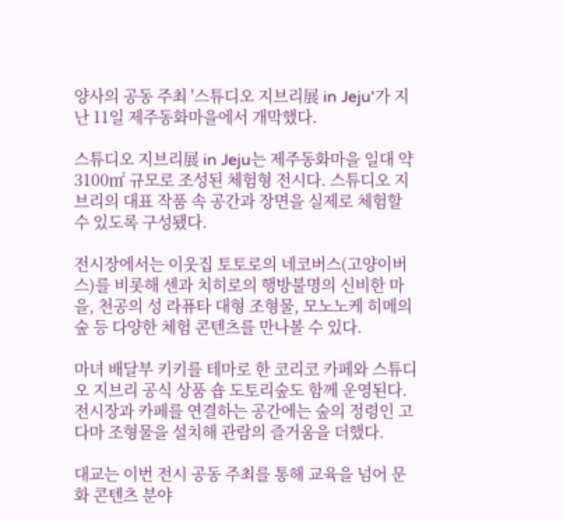양사의 공동 주최 '스튜디오 지브리展 in Jeju'가 지난 11일 제주동화마을에서 개막했다.

스튜디오 지브리展 in Jeju는 제주동화마을 일대 약 3100㎡ 규모로 조성된 체험형 전시다. 스튜디오 지브리의 대표 작품 속 공간과 장면을 실제로 체험할 수 있도록 구성됐다.

전시장에서는 이웃집 토토로의 네코버스(고양이버스)를 비롯해 센과 치히로의 행방불명의 신비한 마을, 천공의 성 라퓨타 대형 조형물, 모노노케 히메의 숲 등 다양한 체험 콘텐츠를 만나볼 수 있다.

마녀 배달부 키키를 테마로 한 코리코 카페와 스튜디오 지브리 공식 상품 숍 도토리숲도 함께 운영된다. 전시장과 카페를 연결하는 공간에는 숲의 정령인 고다마 조형물을 설치해 관람의 즐거움을 더했다.

대교는 이번 전시 공동 주최를 통해 교육을 넘어 문화 콘텐츠 분야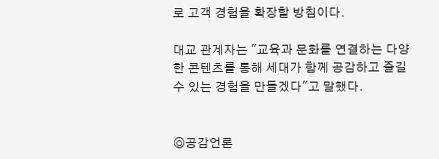로 고객 경험을 확장할 방침이다.

대교 관계자는 "교육과 문화를 연결하는 다양한 콘텐츠를 통해 세대가 함께 공감하고 즐길 수 있는 경험을 만들겠다"고 말했다.


◎공감언론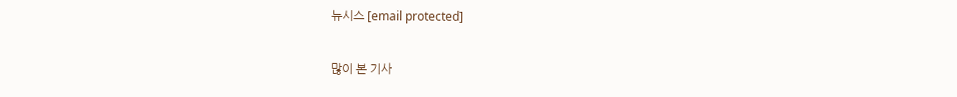뉴시스 [email protected]

많이 본 기사